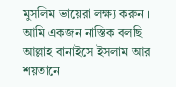মুসলিম ভায়েরা লক্ষ্য করুন । আমি একজন নাস্তিক বলছি
আল্লাহ বানাইসে ইসলাম আর শয়তানে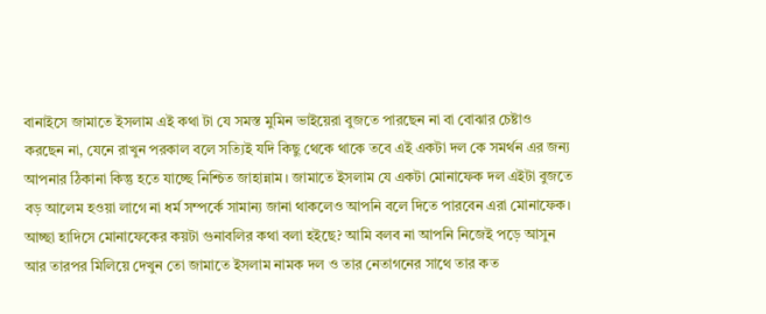বানাইসে জামাতে ইসলাম এই কথা টা যে সমস্ত মুমিন ভাইয়েরা বুজতে পারছেন না বা বোঝার চেষ্টাও করছেন না, যেনে রাখুন পরকাল বলে সত্যিই যদি কিছু থেকে থাকে তবে এই একটা দল কে সমর্থন এর জন্য আপনার ঠিকানা কিন্তু হতে যাচ্ছে নিশ্চিত জাহান্নাম। জামাতে ইসলাম যে একটা মোনাফেক দল এইটা বুজতে বড় আলেম হওয়া লাগে না ধর্ম সম্পর্কে সামান্য জানা থাকলেও আপনি বলে দিতে পারবেন এরা মোনাফেক। আচ্ছা হাদিসে মোনাফেকের কয়টা গুনাবলির কথা বলা হইছে? আমি বলব না আপনি নিজেই পড়ে আসুন আর তারপর মিলিয়ে দেখুন তো জামাতে ইসলাম নামক দল ও তার নেতাগনের সাথে তার কত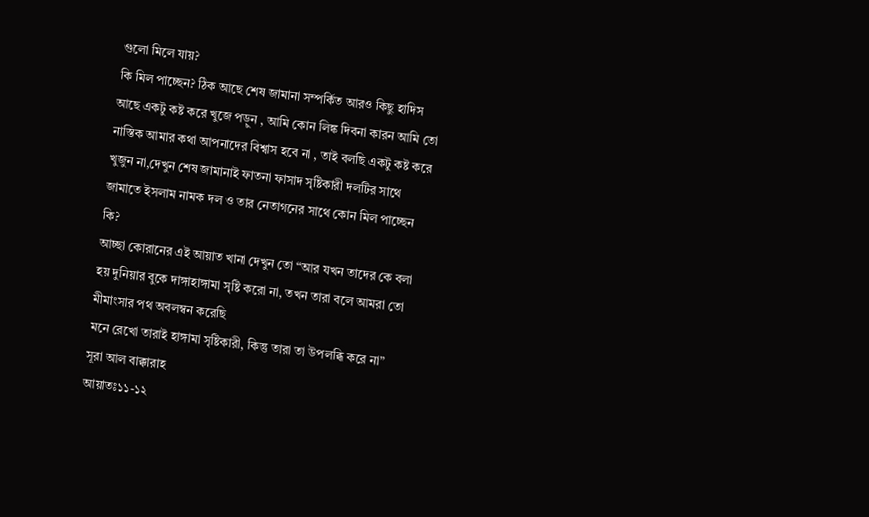গুলো মিলে যায়?
কি মিল পাচ্ছেন? ঠিক আছে শেষ জামানা সম্পর্কিত আরও কিছু হাদিস আছে একটু কষ্ট করে খুজে পড়ুন , আমি কোন লিঙ্ক দিবনা কারন আমি তো নাস্তিক আমার কথা আপনাদের বিশ্বাস হবে না , তাই বলছি একটু কষ্ট করে খুজুন না,দেখুন শেষ জামানাই ফাতনা ফাসাদ সৃষ্টিকারী দলটির সাথে জামাতে ইসলাম নামক দল ও তার নেতাগনের সাথে কোন মিল পাচ্ছেন কি?
আচ্ছা কোরানের এই আয়াত খানা দেখুন তো “আর যখন তাদের কে বলা হয় দুনিয়ার বুকে দাঙ্গাহাঙ্গামা সৃষ্টি করো না, তখন তারা বলে আমরা তো মীমাংসার পথ অবলম্বন করেছি
মনে রেখো তারাই হাঙ্গামা সৃষ্টিকারী, কিন্তু তারা তা উপলব্ধি করে না”
সূরা আল বাক্কারাহ
আয়াতঃ১১-১২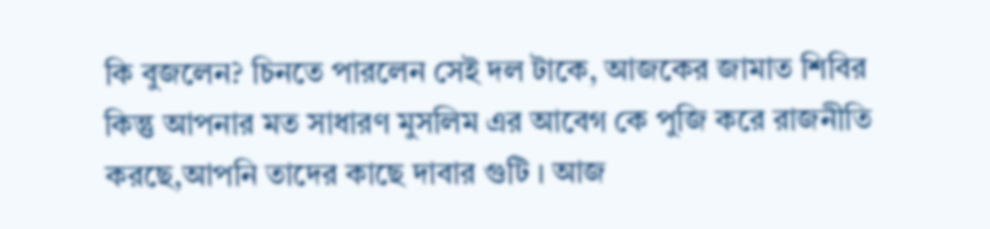কি বুজলেন? চিনতে পারলেন সেই দল টাকে, আজকের জামাত শিবির কিন্তু আপনার মত সাধারণ মুসলিম এর আবেগ কে পুজি করে রাজনীতি করছে,আপনি তাদের কাছে দাবার গুটি । আজ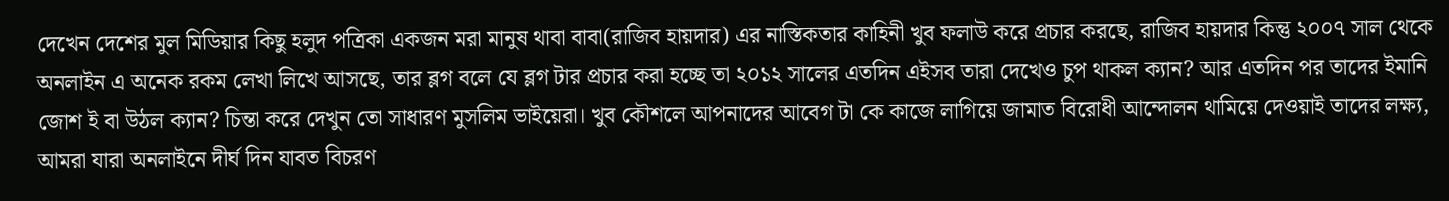দেখেন দেশের মুল মিডিয়ার কিছু হলুদ পত্রিকা একজন মরা মানুষ থাবা বাবা(রাজিব হায়দার) এর নাস্তিকতার কাহিনী খুব ফলাউ করে প্রচার করছে, রাজিব হায়দার কিন্তু ২০০৭ সাল থেকে অনলাইন এ অনেক রকম লেখা লিখে আসছে, তার ব্লগ বলে যে ব্লগ টার প্রচার করা হচ্ছে তা ২০১২ সালের এতদিন এইসব তারা দেখেও চুপ থাকল ক্যান? আর এতদিন পর তাদের ইমানি জোশ ই বা উঠল ক্যান? চিন্তা করে দেখুন তো সাধারণ মুসলিম ভাইয়েরা। খুব কৌশলে আপনাদের আবেগ টা কে কাজে লাগিয়ে জামাত বিরোধী আন্দোলন থামিয়ে দেওয়াই তাদের লক্ষ্য, আমরা যারা অনলাইনে দীর্ঘ দিন যাবত বিচরণ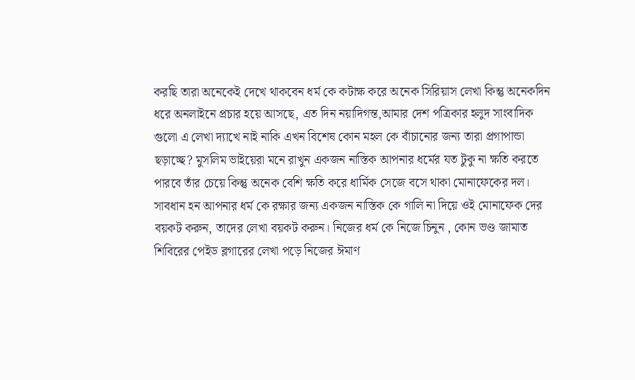করছি তারা অনেকেই দেখে থাকবেন ধর্ম কে কটাক্ষ করে অনেক সিরিয়াস লেখা কিন্তু অনেকদিন ধরে অনলাইনে প্রচার হয়ে আসছে, এত দিন নয়াদিগন্ত,আমার দেশ পত্রিকার হলুদ সাংবাদিক গুলো এ লেখা দ্যাখে নাই নাকি এখন বিশেষ কোন মহল কে বাঁচানোর জন্য তারা প্রগাপান্ডা ছড়াচ্ছে? মুসলিম ভাইয়েরা মনে রাখুন একজন নাস্তিক আপনার ধর্মের যত টুকু না ক্ষতি করতে পারবে তাঁর চেয়ে কিন্তু অনেক বেশি ক্ষতি করে ধার্মিক সেজে বসে থাকা মোনাফেকের দল। সাবধান হন আপনার ধর্ম কে রক্ষার জন্য একজন নাস্তিক কে গালি না দিয়ে ওই মোনাফেক দের বয়কট করুন, তাদের লেখা বয়কট করুন। নিজের ধর্ম কে নিজে চিনুন , কোন ভণ্ড জামাত শিবিরের পেইড ব্লগারের লেখা পড়ে নিজের ঈমাণ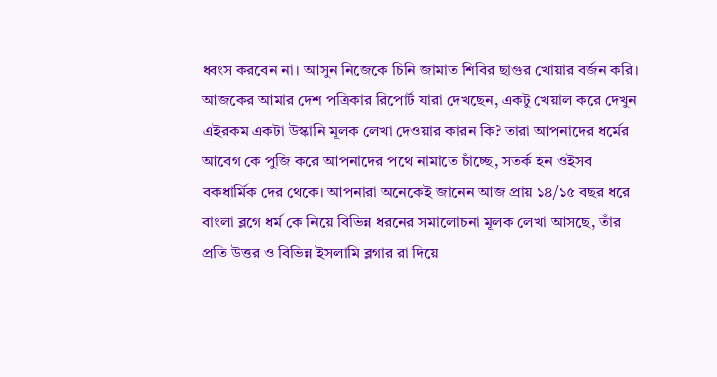ধ্বংস করবেন না। আসুন নিজেকে চিনি জামাত শিবির ছাগুর খোয়ার বর্জন করি।
আজকের আমার দেশ পত্রিকার রিপোর্ট যারা দেখছেন, একটু খেয়াল করে দেখুন এইরকম একটা উস্কানি মূলক লেখা দেওয়ার কারন কি? তারা আপনাদের ধর্মের আবেগ কে পুজি করে আপনাদের পথে নামাতে চাঁচ্ছে, সতর্ক হন ওইসব বকধার্মিক দের থেকে। আপনারা অনেকেই জানেন আজ প্রায় ১৪/১৫ বছর ধরে বাংলা ব্লগে ধর্ম কে নিয়ে বিভিন্ন ধরনের সমালোচনা মূলক লেখা আসছে, তাঁর প্রতি উত্তর ও বিভিন্ন ইসলামি ব্লগার রা দিয়ে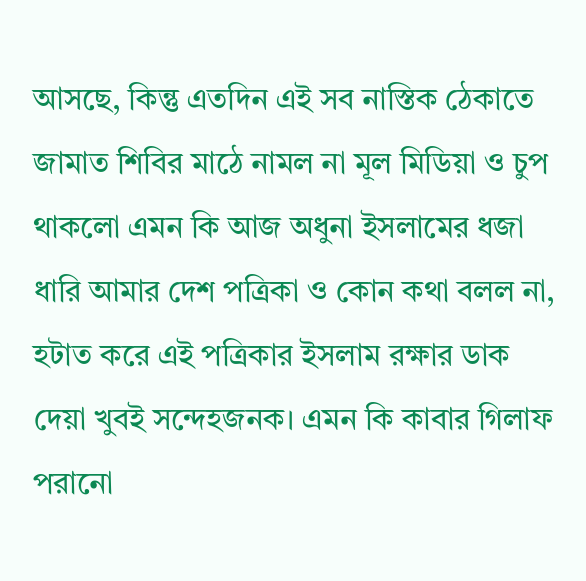আসছে, কিন্তু এতদিন এই সব নাস্তিক ঠেকাতে জামাত শিবির মাঠে নামল না মূল মিডিয়া ও চুপ থাকলো এমন কি আজ অধুনা ইসলামের ধজা ধারি আমার দেশ পত্রিকা ও কোন কথা বলল না, হটাত করে এই পত্রিকার ইসলাম রক্ষার ডাক দেয়া খুবই সন্দেহজনক। এমন কি কাবার গিলাফ পরানো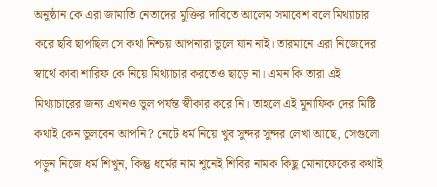অনুষ্ঠান কে এরা জামাতি নেতাদের মুক্তির দাবিতে আলেম সমাবেশ বলে মিথ্যাচার করে ছবি ছাপছিল সে কথা নিশ্চয় আপনারা ভুলে যান নাই। তারমানে এরা নিজেদের স্বার্থে কাবা শারিফ কে নিয়ে মিথ্যাচার করতেও ছাড়ে না। এমন কি তারা এই মিথ্যাচারের জন্য এখনও ভুল পর্যন্ত স্বীকার করে নি। তাহলে এই মুনাফিক দের মিষ্টি কথাই কেন ভুলবেন আপনি? নেটে ধর্ম নিয়ে খুব সুন্দর সুন্দর লেখা আছে, সেগুলো পড়ুন নিজে ধর্ম শিখুন, কিন্তু ধর্মের নাম শূনেই শিবির নামক কিছু মোনাফেকের কথাই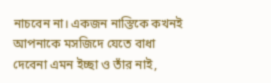নাচবেন না। একজন নাস্তিকে কখনই আপনাকে মসজিদে যেতে বাধা দেবেনা এমন ইচ্ছা ও তাঁর নাই,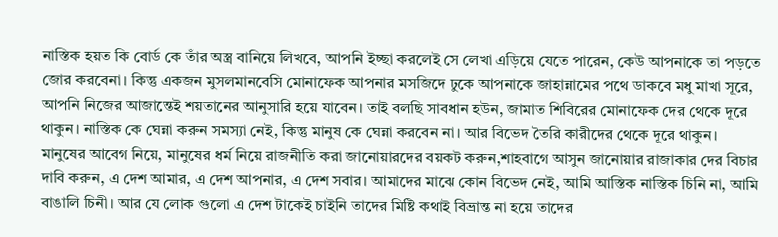নাস্তিক হয়ত কি বোর্ড কে তাঁর অস্ত্র বানিয়ে লিখবে, আপনি ইচ্ছা করলেই সে লেখা এড়িয়ে যেতে পারেন, কেউ আপনাকে তা পড়তে জোর করবেনা। কিন্তু একজন মুসলমানবেসি মোনাফেক আপনার মসজিদে ঢুকে আপনাকে জাহান্নামের পথে ডাকবে মধু মাখা সূরে, আপনি নিজের আজান্তেই শয়তানের আনুসারি হয়ে যাবেন। তাই বলছি সাবধান হউন, জামাত শিবিরের মোনাফেক দের থেকে দূরে থাকুন। নাস্তিক কে ঘেন্না করুন সমস্যা নেই, কিন্তু মানুষ কে ঘেন্না করবেন না। আর বিভেদ তৈরি কারীদের থেকে দূরে থাকুন। মানুষের আবেগ নিয়ে, মানুষের ধর্ম নিয়ে রাজনীতি করা জানোয়ারদের বয়কট করুন,শাহবাগে আসুন জানোয়ার রাজাকার দের বিচার দাবি করুন, এ দেশ আমার, এ দেশ আপনার, এ দেশ সবার। আমাদের মাঝে কোন বিভেদ নেই, আমি আস্তিক নাস্তিক চিনি না, আমি বাঙালি চিনী। আর যে লোক গুলো এ দেশ টাকেই চাইনি তাদের মিষ্টি কথাই বিভ্রান্ত না হয়ে তাদের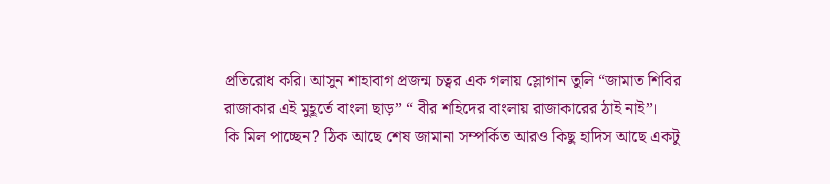প্রতিরোধ করি। আসুন শাহাবাগ প্রজন্ম চত্বর এক গলায় স্লোগান তুলি “জামাত শিবির রাজাকার এই মুহূর্তে বাংলা ছাড়” “ বীর শহিদের বাংলায় রাজাকারের ঠাই নাই”।
কি মিল পাচ্ছেন? ঠিক আছে শেষ জামানা সম্পর্কিত আরও কিছু হাদিস আছে একটু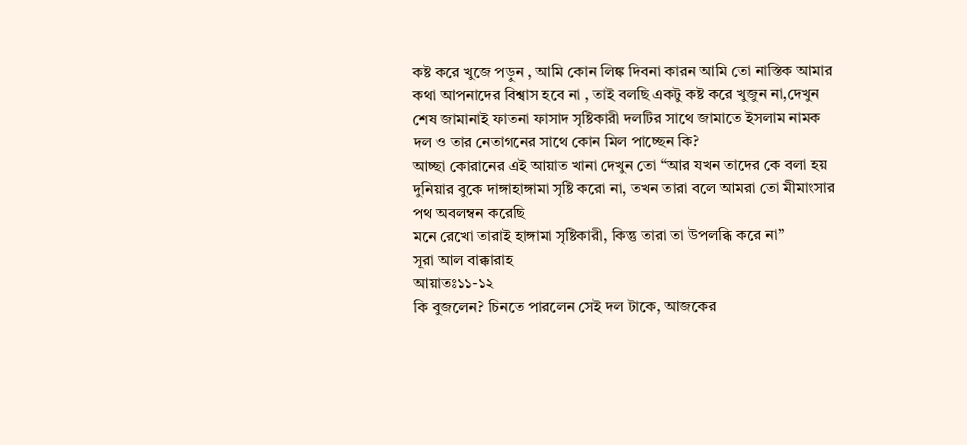কষ্ট করে খুজে পড়ুন , আমি কোন লিঙ্ক দিবনা কারন আমি তো নাস্তিক আমার কথা আপনাদের বিশ্বাস হবে না , তাই বলছি একটু কষ্ট করে খুজুন না,দেখুন শেষ জামানাই ফাতনা ফাসাদ সৃষ্টিকারী দলটির সাথে জামাতে ইসলাম নামক দল ও তার নেতাগনের সাথে কোন মিল পাচ্ছেন কি?
আচ্ছা কোরানের এই আয়াত খানা দেখুন তো “আর যখন তাদের কে বলা হয় দুনিয়ার বুকে দাঙ্গাহাঙ্গামা সৃষ্টি করো না, তখন তারা বলে আমরা তো মীমাংসার পথ অবলম্বন করেছি
মনে রেখো তারাই হাঙ্গামা সৃষ্টিকারী, কিন্তু তারা তা উপলব্ধি করে না”
সূরা আল বাক্কারাহ
আয়াতঃ১১-১২
কি বুজলেন? চিনতে পারলেন সেই দল টাকে, আজকের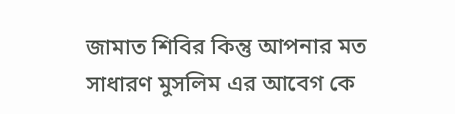জামাত শিবির কিন্তু আপনার মত সাধারণ মুসলিম এর আবেগ কে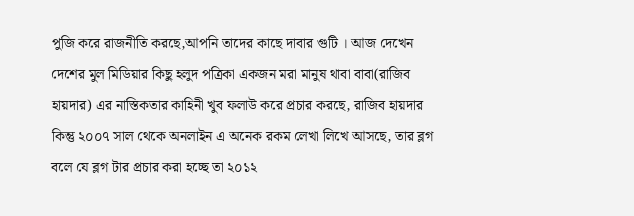পুজি করে রাজনীতি করছে,আপনি তাদের কাছে দাবার গুটি । আজ দেখেন দেশের মুল মিডিয়ার কিছু হলুদ পত্রিকা একজন মরা মানুষ থাবা বাবা(রাজিব হায়দার) এর নাস্তিকতার কাহিনী খুব ফলাউ করে প্রচার করছে, রাজিব হায়দার কিন্তু ২০০৭ সাল থেকে অনলাইন এ অনেক রকম লেখা লিখে আসছে, তার ব্লগ বলে যে ব্লগ টার প্রচার করা হচ্ছে তা ২০১২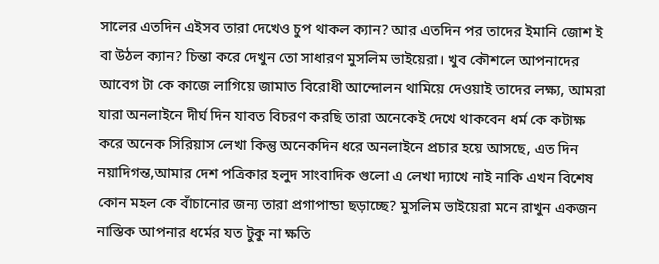সালের এতদিন এইসব তারা দেখেও চুপ থাকল ক্যান? আর এতদিন পর তাদের ইমানি জোশ ই বা উঠল ক্যান? চিন্তা করে দেখুন তো সাধারণ মুসলিম ভাইয়েরা। খুব কৌশলে আপনাদের আবেগ টা কে কাজে লাগিয়ে জামাত বিরোধী আন্দোলন থামিয়ে দেওয়াই তাদের লক্ষ্য, আমরা যারা অনলাইনে দীর্ঘ দিন যাবত বিচরণ করছি তারা অনেকেই দেখে থাকবেন ধর্ম কে কটাক্ষ করে অনেক সিরিয়াস লেখা কিন্তু অনেকদিন ধরে অনলাইনে প্রচার হয়ে আসছে, এত দিন নয়াদিগন্ত,আমার দেশ পত্রিকার হলুদ সাংবাদিক গুলো এ লেখা দ্যাখে নাই নাকি এখন বিশেষ কোন মহল কে বাঁচানোর জন্য তারা প্রগাপান্ডা ছড়াচ্ছে? মুসলিম ভাইয়েরা মনে রাখুন একজন নাস্তিক আপনার ধর্মের যত টুকু না ক্ষতি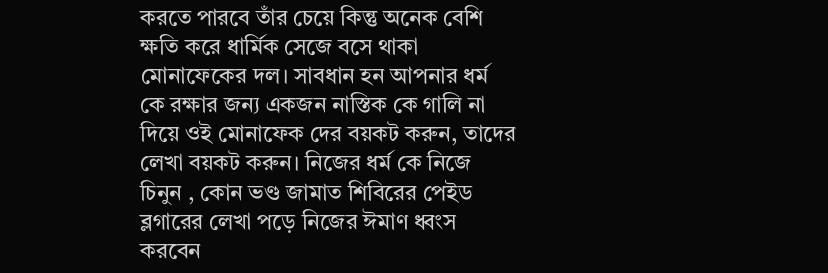করতে পারবে তাঁর চেয়ে কিন্তু অনেক বেশি ক্ষতি করে ধার্মিক সেজে বসে থাকা মোনাফেকের দল। সাবধান হন আপনার ধর্ম কে রক্ষার জন্য একজন নাস্তিক কে গালি না দিয়ে ওই মোনাফেক দের বয়কট করুন, তাদের লেখা বয়কট করুন। নিজের ধর্ম কে নিজে চিনুন , কোন ভণ্ড জামাত শিবিরের পেইড ব্লগারের লেখা পড়ে নিজের ঈমাণ ধ্বংস করবেন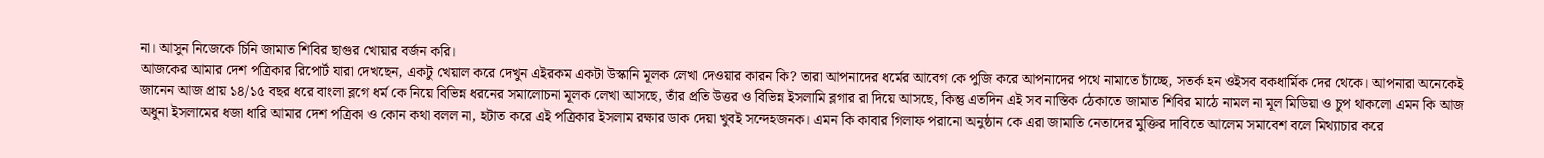না। আসুন নিজেকে চিনি জামাত শিবির ছাগুর খোয়ার বর্জন করি।
আজকের আমার দেশ পত্রিকার রিপোর্ট যারা দেখছেন, একটু খেয়াল করে দেখুন এইরকম একটা উস্কানি মূলক লেখা দেওয়ার কারন কি? তারা আপনাদের ধর্মের আবেগ কে পুজি করে আপনাদের পথে নামাতে চাঁচ্ছে, সতর্ক হন ওইসব বকধার্মিক দের থেকে। আপনারা অনেকেই জানেন আজ প্রায় ১৪/১৫ বছর ধরে বাংলা ব্লগে ধর্ম কে নিয়ে বিভিন্ন ধরনের সমালোচনা মূলক লেখা আসছে, তাঁর প্রতি উত্তর ও বিভিন্ন ইসলামি ব্লগার রা দিয়ে আসছে, কিন্তু এতদিন এই সব নাস্তিক ঠেকাতে জামাত শিবির মাঠে নামল না মূল মিডিয়া ও চুপ থাকলো এমন কি আজ অধুনা ইসলামের ধজা ধারি আমার দেশ পত্রিকা ও কোন কথা বলল না, হটাত করে এই পত্রিকার ইসলাম রক্ষার ডাক দেয়া খুবই সন্দেহজনক। এমন কি কাবার গিলাফ পরানো অনুষ্ঠান কে এরা জামাতি নেতাদের মুক্তির দাবিতে আলেম সমাবেশ বলে মিথ্যাচার করে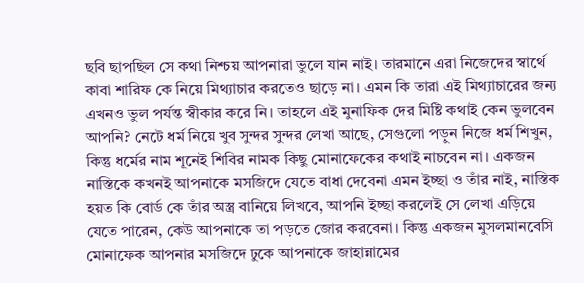ছবি ছাপছিল সে কথা নিশ্চয় আপনারা ভুলে যান নাই। তারমানে এরা নিজেদের স্বার্থে কাবা শারিফ কে নিয়ে মিথ্যাচার করতেও ছাড়ে না। এমন কি তারা এই মিথ্যাচারের জন্য এখনও ভুল পর্যন্ত স্বীকার করে নি। তাহলে এই মুনাফিক দের মিষ্টি কথাই কেন ভুলবেন আপনি? নেটে ধর্ম নিয়ে খুব সুন্দর সুন্দর লেখা আছে, সেগুলো পড়ুন নিজে ধর্ম শিখুন, কিন্তু ধর্মের নাম শূনেই শিবির নামক কিছু মোনাফেকের কথাই নাচবেন না। একজন নাস্তিকে কখনই আপনাকে মসজিদে যেতে বাধা দেবেনা এমন ইচ্ছা ও তাঁর নাই, নাস্তিক হয়ত কি বোর্ড কে তাঁর অস্ত্র বানিয়ে লিখবে, আপনি ইচ্ছা করলেই সে লেখা এড়িয়ে যেতে পারেন, কেউ আপনাকে তা পড়তে জোর করবেনা। কিন্তু একজন মুসলমানবেসি মোনাফেক আপনার মসজিদে ঢুকে আপনাকে জাহান্নামের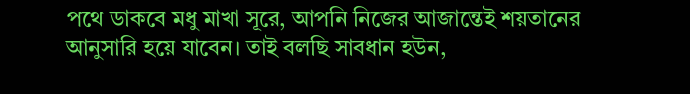পথে ডাকবে মধু মাখা সূরে, আপনি নিজের আজান্তেই শয়তানের আনুসারি হয়ে যাবেন। তাই বলছি সাবধান হউন,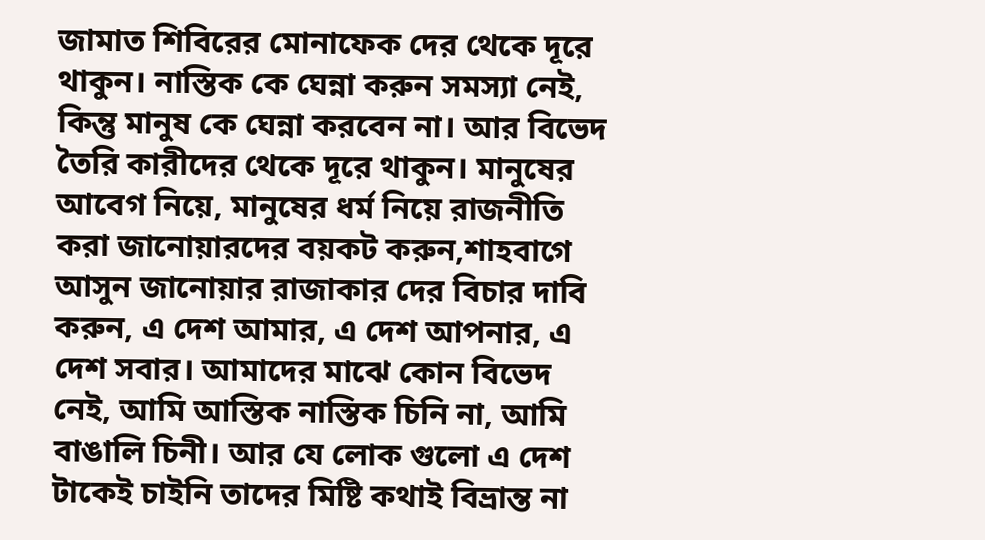জামাত শিবিরের মোনাফেক দের থেকে দূরে থাকুন। নাস্তিক কে ঘেন্না করুন সমস্যা নেই, কিন্তু মানুষ কে ঘেন্না করবেন না। আর বিভেদ তৈরি কারীদের থেকে দূরে থাকুন। মানুষের আবেগ নিয়ে, মানুষের ধর্ম নিয়ে রাজনীতি করা জানোয়ারদের বয়কট করুন,শাহবাগে আসুন জানোয়ার রাজাকার দের বিচার দাবি করুন, এ দেশ আমার, এ দেশ আপনার, এ দেশ সবার। আমাদের মাঝে কোন বিভেদ নেই, আমি আস্তিক নাস্তিক চিনি না, আমি বাঙালি চিনী। আর যে লোক গুলো এ দেশ টাকেই চাইনি তাদের মিষ্টি কথাই বিভ্রান্ত না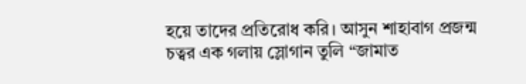হয়ে তাদের প্রতিরোধ করি। আসুন শাহাবাগ প্রজন্ম চত্বর এক গলায় স্লোগান তুলি “জামাত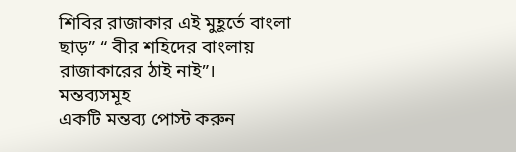শিবির রাজাকার এই মুহূর্তে বাংলা ছাড়” “ বীর শহিদের বাংলায় রাজাকারের ঠাই নাই”।
মন্তব্যসমূহ
একটি মন্তব্য পোস্ট করুন